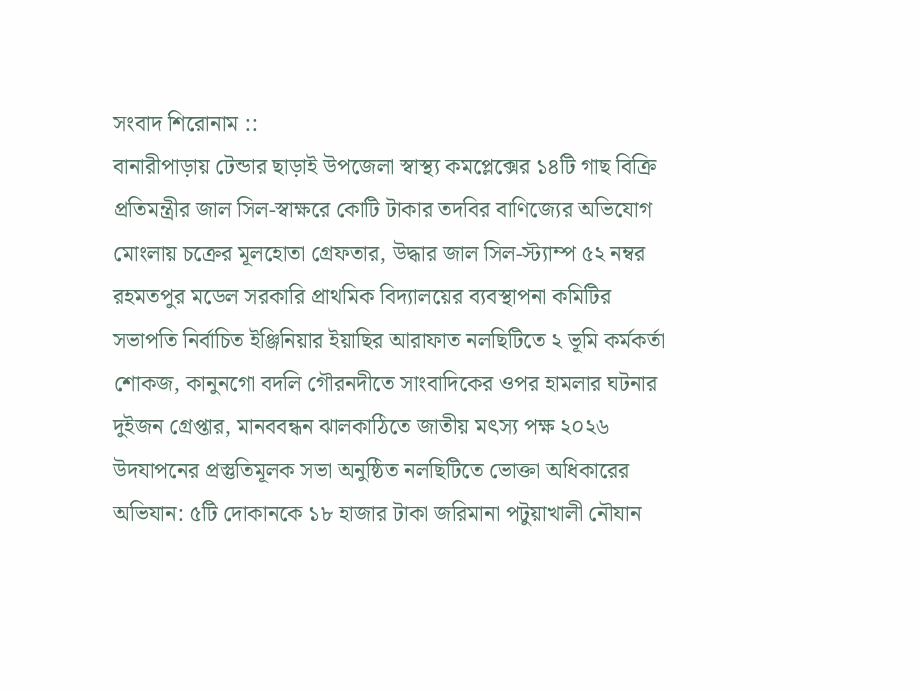সংবাদ শিরোনাম ::
বানারীপাড়ায় টেন্ডার ছাড়াই উপজেলা স্বাস্থ্য কমপ্লেক্সের ১৪টি গাছ বিক্রি প্রতিমন্ত্রীর জাল সিল-স্বাক্ষরে কোটি টাকার তদবির বাণিজ্যের অভিযোগ মোংলায় চক্রের মূলহোতা গ্রেফতার, উদ্ধার জাল সিল-স্ট্যাম্প ৫২ নম্বর রহমতপুর মডেল সরকারি প্রাথমিক বিদ্যালয়ের ব্যবস্থাপনা কমিটির সভাপতি নির্বাচিত ইঞ্জিনিয়ার ইয়াছির আরাফাত নলছিটিতে ২ ভূমি কর্মকর্তা শোকজ, কানুনগো বদলি গৌরনদীতে সাংবাদিকের ওপর হামলার ঘটনার দুইজন গ্রেপ্তার, মানববন্ধন ঝালকাঠিতে জাতীয় মৎস্য পক্ষ ২০২৬ উদযাপনের প্রস্তুতিমূলক সভা অনুষ্ঠিত নলছিটিতে ভোক্তা অধিকারের অভিযান: ৫টি দোকানকে ১৮ হাজার টাকা জরিমানা পটুয়াখালী নৌযান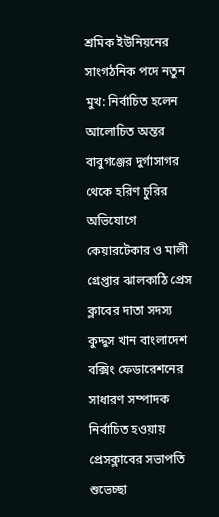শ্রমিক ইউনিয়নের সাংগঠনিক পদে নতুন মুখ: নির্বাচিত হলেন আলোচিত অন্তর বাবুগঞ্জের দুর্গাসাগর থেকে হরিণ চুরির অভিযোগে কেয়ারটেকার ও মালী গ্রেপ্তার ঝালকাঠি প্রেস ক্লাবের দাতা সদস্য কুদ্দুস খান বাংলাদেশ বক্সিং ফেডারেশনের সাধারণ সম্পাদক নির্বাচিত হওয়ায় প্রেসক্লাবের সভাপতি শুভেচ্ছা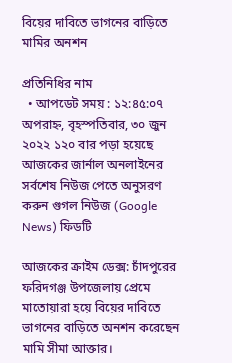বিয়ের দাবিতে ভাগনের বাড়িতে মামির অনশন

প্রতিনিধির নাম
  • আপডেট সময় : ১২:৪৫:০৭ অপরাহ্ন, বৃহস্পতিবার, ৩০ জুন ২০২২ ১২০ বার পড়া হয়েছে
আজকের জার্নাল অনলাইনের সর্বশেষ নিউজ পেতে অনুসরণ করুন গুগল নিউজ (Google News) ফিডটি

আজকের ক্রাইম ডেক্স: চাঁদপুরের ফরিদগঞ্জ উপজেলায় প্রেমে মাতোয়ারা হয়ে বিয়ের দাবিতে ভাগনের বাড়িতে অনশন করেছেন মামি সীমা আক্তার।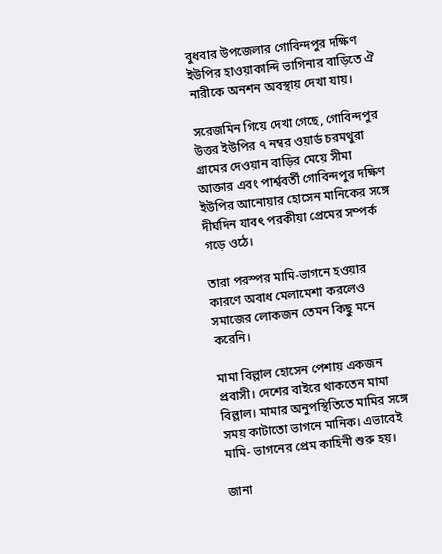বুধবার উপজেলার গোবিন্দপুর দক্ষিণ ইউপির হাওয়াকান্দি ভাগিনার বাড়িতে ঐ নারীকে অনশন অবস্থায় দেখা যায়।

সরেজমিন গিয়ে দেখা গেছে, গোবিন্দপুর উত্তর ইউপির ৭ নম্বর ওয়ার্ড চরমথুরা গ্রামের দেওয়ান বাড়ির মেয়ে সীমা আক্তার এবং পার্শ্ববর্তী গোবিন্দপুর দক্ষিণ ইউপির আনোয়ার হোসেন মানিকের সঙ্গে দীর্ঘদিন যাবৎ পরকীয়া প্রেমের সম্পর্ক গড়ে ওঠে।

তারা পরস্পর মামি-ভাগনে হওয়ার কারণে অবাধ মেলামেশা করলেও সমাজের লোকজন তেমন কিছু মনে করেনি।

মামা বিল্লাল হোসেন পেশায় একজন প্রবাসী। দেশের বাইরে থাকতেন মামা বিল্লাল। মামার অনুপস্থিতিতে মামির সঙ্গে সময় কাটাতো ভাগনে মানিক। এভাবেই মামি- ভাগনের প্রেম কাহিনী শুরু হয়।

জানা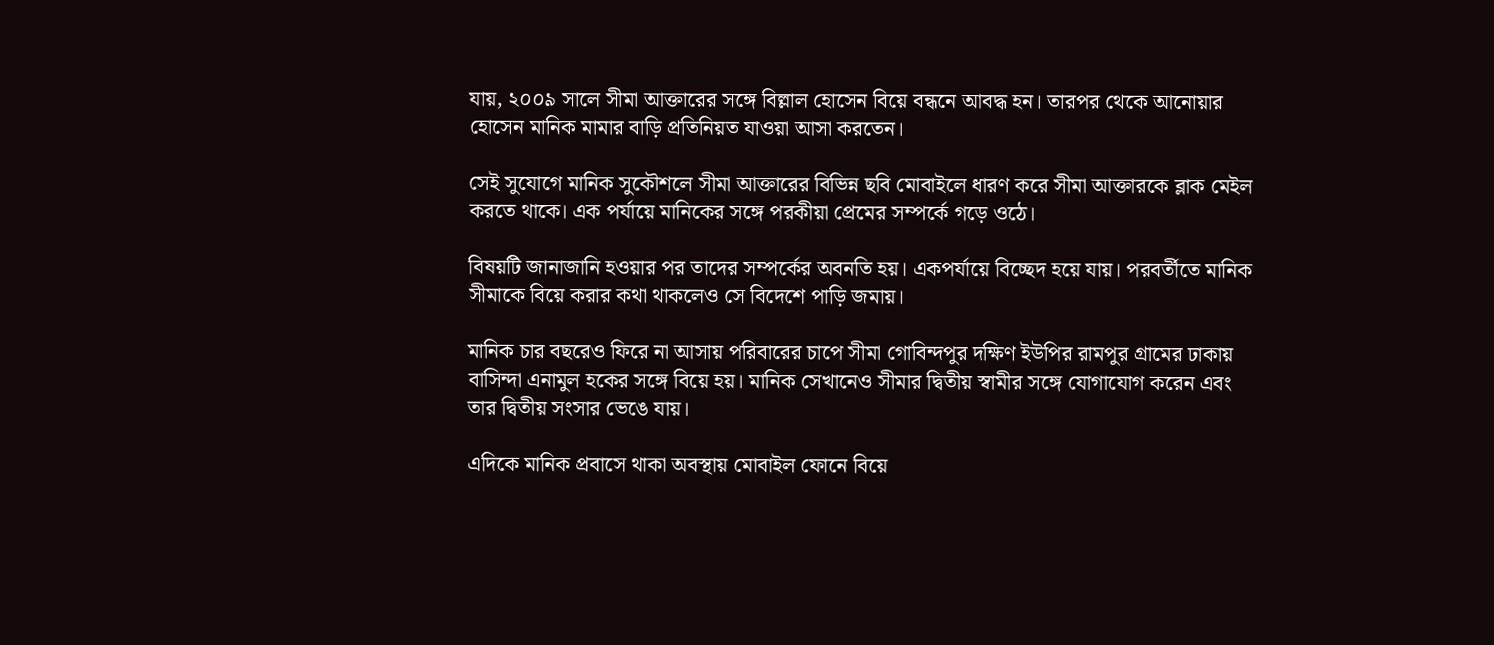যায়, ২০০৯ সালে সীমা আক্তারের সঙ্গে বিল্লাল হোসেন বিয়ে বন্ধনে আবদ্ধ হন। তারপর থেকে আনোয়ার হোসেন মানিক মামার বাড়ি প্রতিনিয়ত যাওয়া আসা করতেন।

সেই সুযোগে মানিক সুকৌশলে সীমা আক্তারের বিভিন্ন ছবি মোবাইলে ধারণ করে সীমা আক্তারকে ব্লাক মেইল করতে থাকে। এক পর্যায়ে মানিকের সঙ্গে পরকীয়া প্রেমের সম্পর্কে গড়ে ওঠে।

বিষয়টি জানাজানি হওয়ার পর তাদের সম্পর্কের অবনতি হয়। একপর্যায়ে বিচ্ছেদ হয়ে যায়। পরবর্তীতে মানিক সীমাকে বিয়ে করার কথা থাকলেও সে বিদেশে পাড়ি জমায়।

মানিক চার বছরেও ফিরে না আসায় পরিবারের চাপে সীমা গোবিন্দপুর দক্ষিণ ইউপির রামপুর গ্রামের ঢাকায় বাসিন্দা এনামুল হকের সঙ্গে বিয়ে হয়। মানিক সেখানেও সীমার দ্বিতীয় স্বামীর সঙ্গে যোগাযোগ করেন এবং তার দ্বিতীয় সংসার ভেঙে যায়।

এদিকে মানিক প্রবাসে থাকা অবস্থায় মোবাইল ফোনে বিয়ে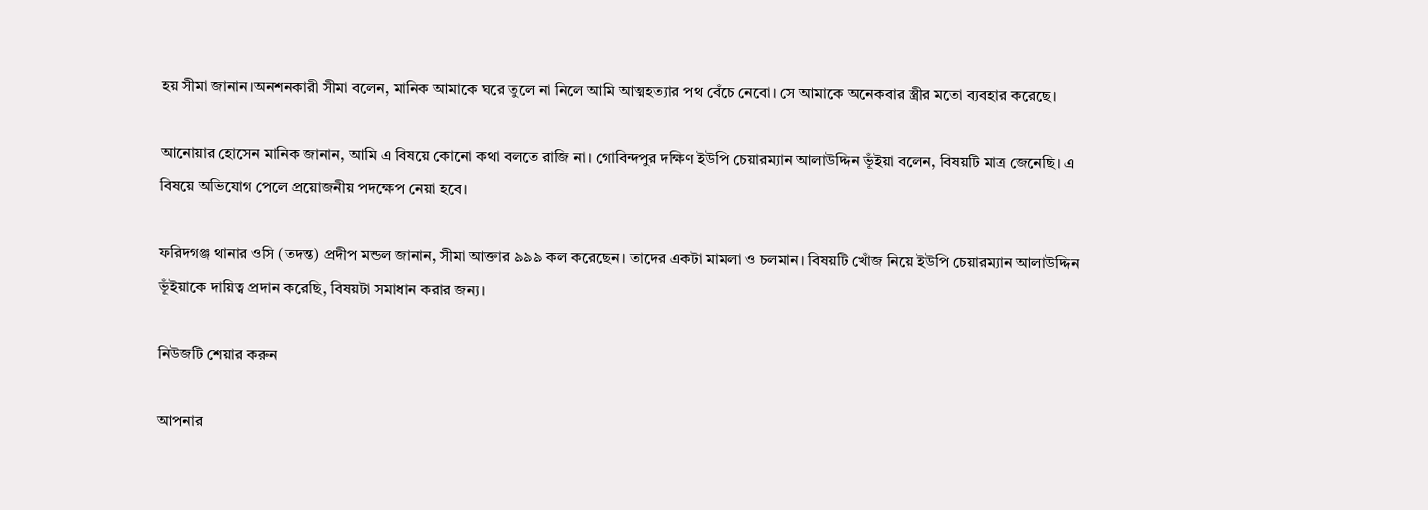হয় সীমা জানান।অনশনকারী সীমা বলেন, মানিক আমাকে ঘরে তুলে না নিলে আমি আত্মহত্যার পথ বেঁচে নেবো। সে আমাকে অনেকবার স্ত্রীর মতো ব্যবহার করেছে।

আনোয়ার হোসেন মানিক জানান, আমি এ বিষয়ে কোনো কথা বলতে রাজি না। গোবিন্দপুর দক্ষিণ ইউপি চেয়ারম্যান আলাউদ্দিন ভূঁইয়া বলেন, বিষয়টি মাত্র জেনেছি। এ বিষয়ে অভিযোগ পেলে প্রয়োজনীয় পদক্ষেপ নেয়া হবে।

ফরিদগঞ্জ থানার ওসি (তদন্ত) প্রদীপ মন্ডল জানান, সীমা আক্তার ৯৯৯ কল করেছেন। তাদের একটা মামলা ও চলমান। বিষয়টি খোঁজ নিয়ে ইউপি চেয়ারম্যান আলাউদ্দিন ভূঁইয়াকে দায়িত্ব প্রদান করেছি, বিষয়টা সমাধান করার জন্য।

নিউজটি শেয়ার করুন

আপনার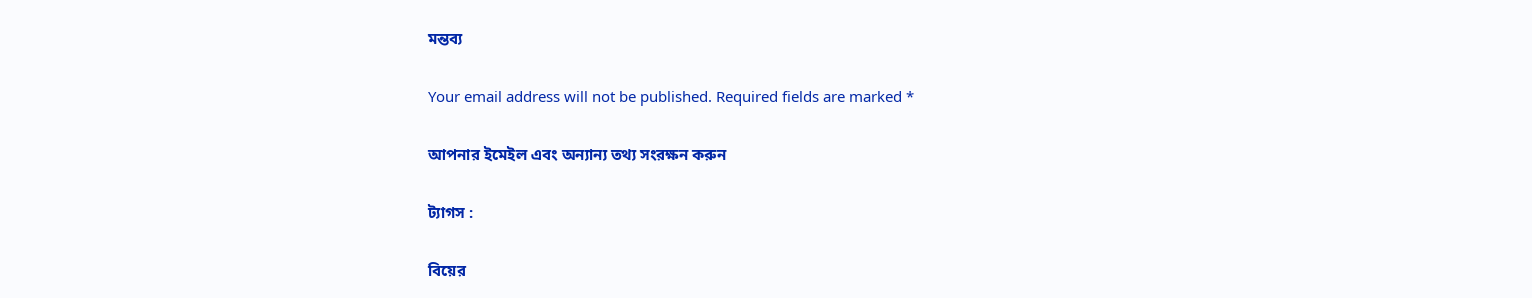মন্তব্য

Your email address will not be published. Required fields are marked *

আপনার ইমেইল এবং অন্যান্য তথ্য সংরক্ষন করুন

ট্যাগস :

বিয়ের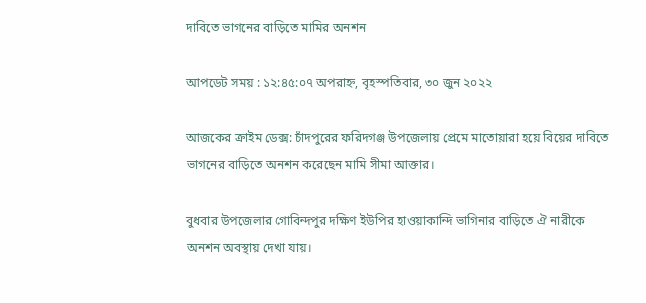দাবিতে ভাগনের বাড়িতে মামির অনশন

আপডেট সময় : ১২:৪৫:০৭ অপরাহ্ন, বৃহস্পতিবার, ৩০ জুন ২০২২

আজকের ক্রাইম ডেক্স: চাঁদপুরের ফরিদগঞ্জ উপজেলায় প্রেমে মাতোয়ারা হয়ে বিয়ের দাবিতে ভাগনের বাড়িতে অনশন করেছেন মামি সীমা আক্তার।

বুধবার উপজেলার গোবিন্দপুর দক্ষিণ ইউপির হাওয়াকান্দি ভাগিনার বাড়িতে ঐ নারীকে অনশন অবস্থায় দেখা যায়।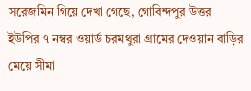সরেজমিন গিয়ে দেখা গেছে, গোবিন্দপুর উত্তর ইউপির ৭ নম্বর ওয়ার্ড চরমথুরা গ্রামের দেওয়ান বাড়ির মেয়ে সীমা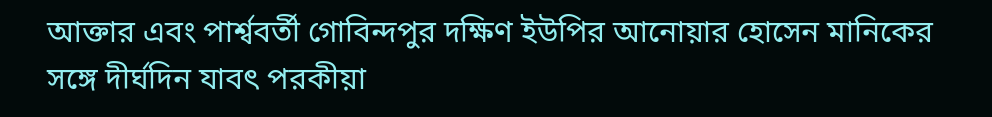আক্তার এবং পার্শ্ববর্তী গোবিন্দপুর দক্ষিণ ইউপির আনোয়ার হোসেন মানিকের সঙ্গে দীর্ঘদিন যাবৎ পরকীয়া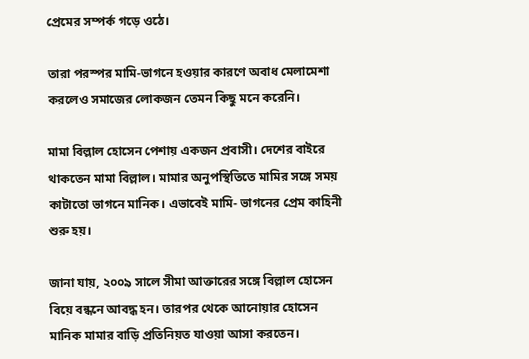প্রেমের সম্পর্ক গড়ে ওঠে।

তারা পরস্পর মামি-ভাগনে হওয়ার কারণে অবাধ মেলামেশা করলেও সমাজের লোকজন তেমন কিছু মনে করেনি।

মামা বিল্লাল হোসেন পেশায় একজন প্রবাসী। দেশের বাইরে থাকতেন মামা বিল্লাল। মামার অনুপস্থিতিতে মামির সঙ্গে সময় কাটাতো ভাগনে মানিক। এভাবেই মামি- ভাগনের প্রেম কাহিনী শুরু হয়।

জানা যায়, ২০০৯ সালে সীমা আক্তারের সঙ্গে বিল্লাল হোসেন বিয়ে বন্ধনে আবদ্ধ হন। তারপর থেকে আনোয়ার হোসেন মানিক মামার বাড়ি প্রতিনিয়ত যাওয়া আসা করতেন।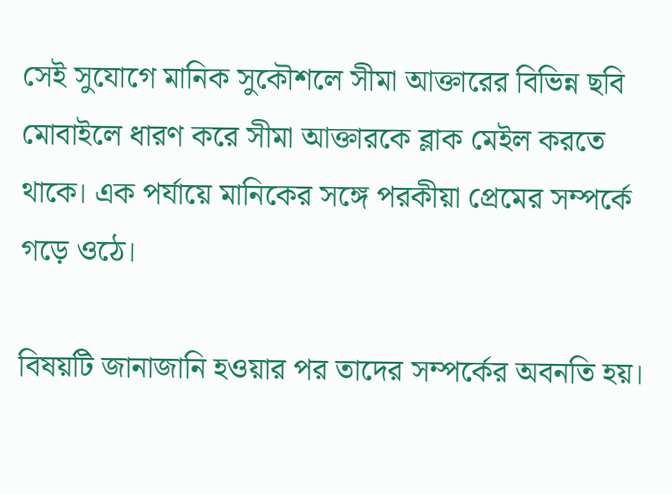সেই সুযোগে মানিক সুকৌশলে সীমা আক্তারের বিভিন্ন ছবি মোবাইলে ধারণ করে সীমা আক্তারকে ব্লাক মেইল করতে থাকে। এক পর্যায়ে মানিকের সঙ্গে পরকীয়া প্রেমের সম্পর্কে গড়ে ওঠে।

বিষয়টি জানাজানি হওয়ার পর তাদের সম্পর্কের অবনতি হয়।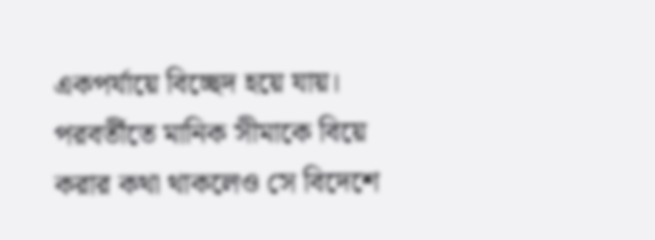একপর্যায়ে বিচ্ছেদ হয়ে যায়। পরবর্তীতে মানিক সীমাকে বিয়ে করার কথা থাকলেও সে বিদেশে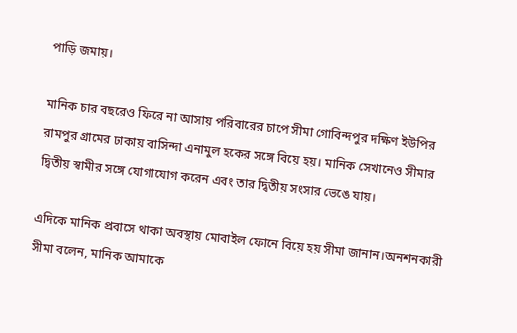পাড়ি জমায়।

মানিক চার বছরেও ফিরে না আসায় পরিবারের চাপে সীমা গোবিন্দপুর দক্ষিণ ইউপির রামপুর গ্রামের ঢাকায় বাসিন্দা এনামুল হকের সঙ্গে বিয়ে হয়। মানিক সেখানেও সীমার দ্বিতীয় স্বামীর সঙ্গে যোগাযোগ করেন এবং তার দ্বিতীয় সংসার ভেঙে যায়।

এদিকে মানিক প্রবাসে থাকা অবস্থায় মোবাইল ফোনে বিয়ে হয় সীমা জানান।অনশনকারী সীমা বলেন, মানিক আমাকে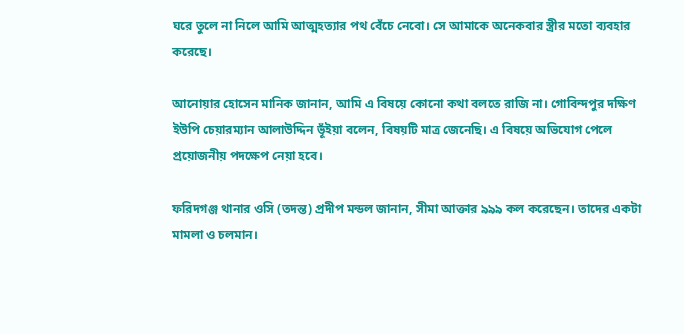ঘরে তুলে না নিলে আমি আত্মহত্যার পথ বেঁচে নেবো। সে আমাকে অনেকবার স্ত্রীর মতো ব্যবহার করেছে।

আনোয়ার হোসেন মানিক জানান, আমি এ বিষয়ে কোনো কথা বলতে রাজি না। গোবিন্দপুর দক্ষিণ ইউপি চেয়ারম্যান আলাউদ্দিন ভূঁইয়া বলেন, বিষয়টি মাত্র জেনেছি। এ বিষয়ে অভিযোগ পেলে প্রয়োজনীয় পদক্ষেপ নেয়া হবে।

ফরিদগঞ্জ থানার ওসি (তদন্ত) প্রদীপ মন্ডল জানান, সীমা আক্তার ৯৯৯ কল করেছেন। তাদের একটা মামলা ও চলমান।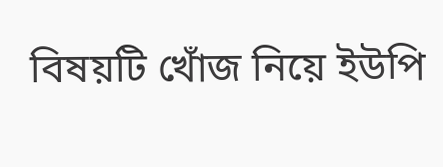বিষয়টি খোঁজ নিয়ে ইউপি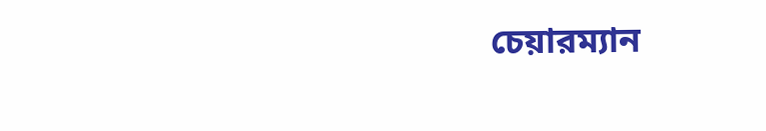চেয়ারম্যান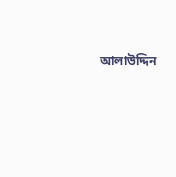আলাউদ্দিন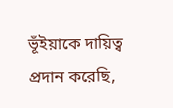ভূঁইয়াকে দায়িত্ব প্রদান করেছি,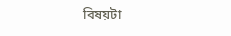বিষয়টা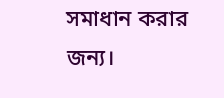সমাধান করার জন্য।